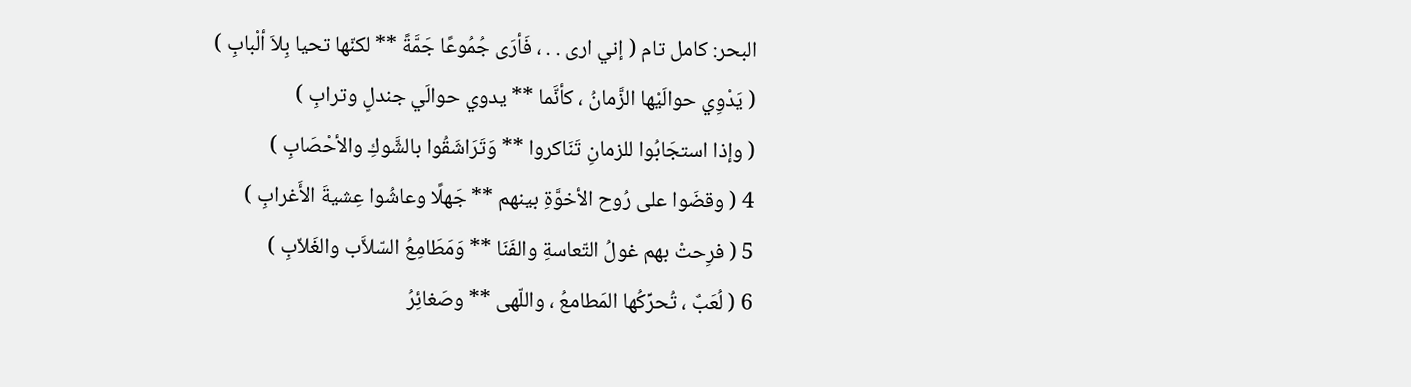البحر: كامل تام ( إني ارى . . ، فَأرَى جُمُوعًا جَمَّةً ** لكنّها تحيا بِلاَ ألْبابِ )
( يَدْوِي حوالَيْها الزَّمانُ ، كأنَّما ** يدوي حوالَي جندلٍ وترابِ )
( وإذا استجَابُوا للزمانِ تَنَاكروا ** وَتَرَاشَقُوا بالشَّوكِ والأحْصَابِ )
4 ( وقضَوا على رُوح الأخوَّةِ بينهم ** جَهلًا وعاشُوا عِشيةَ الأَغرابِ )
5 ( فرِحتْ بهم غولُ التّعاسةِ والفَنَا ** وَمَطَامِعُ السّلاَّب والغَلاّبِ )
6 ( لُعَبٌ ، تُحرِّكُها المَطامعُ ، واللّهى ** وصَغائِرُ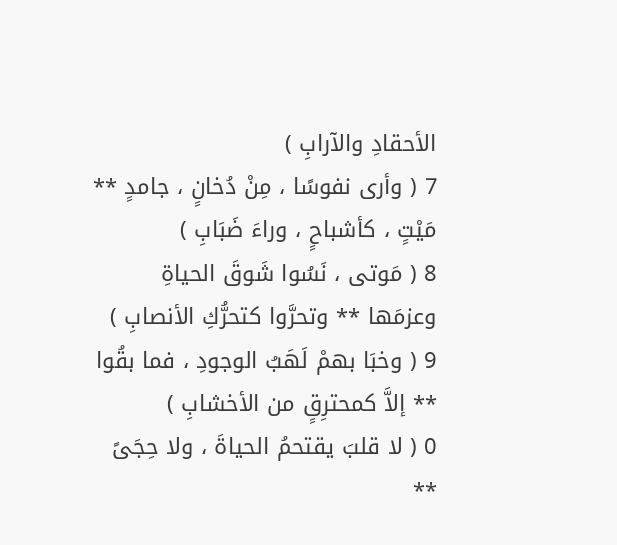الأحقادِ والآرابِ )
7 ( وأرى نفوسًا ، مِنْ دُخانٍ ، جامدٍ ** مَيْتٍ ، كأشباحٍ ، وراءَ ضَبَابِ )
8 ( مَوتى ، نَسُوا شَوقَ الحياةِ وعزمَها ** وتحرَّوا كتحرُّكِ الأنصابِ )
9 ( وخبَا بهمْ لَهَبُ الوجودِ ، فما بقُوا ** إلاَّ كمحترِقٍ من الأخشابِ )
0 ( لا قلبَ يقتحمُ الحياةَ ، ولا حِجَىً **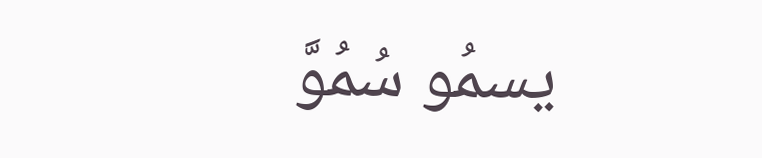يسمُو سُمُوَّ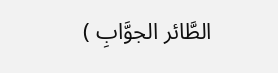الطَّائر الجوَّابِ )